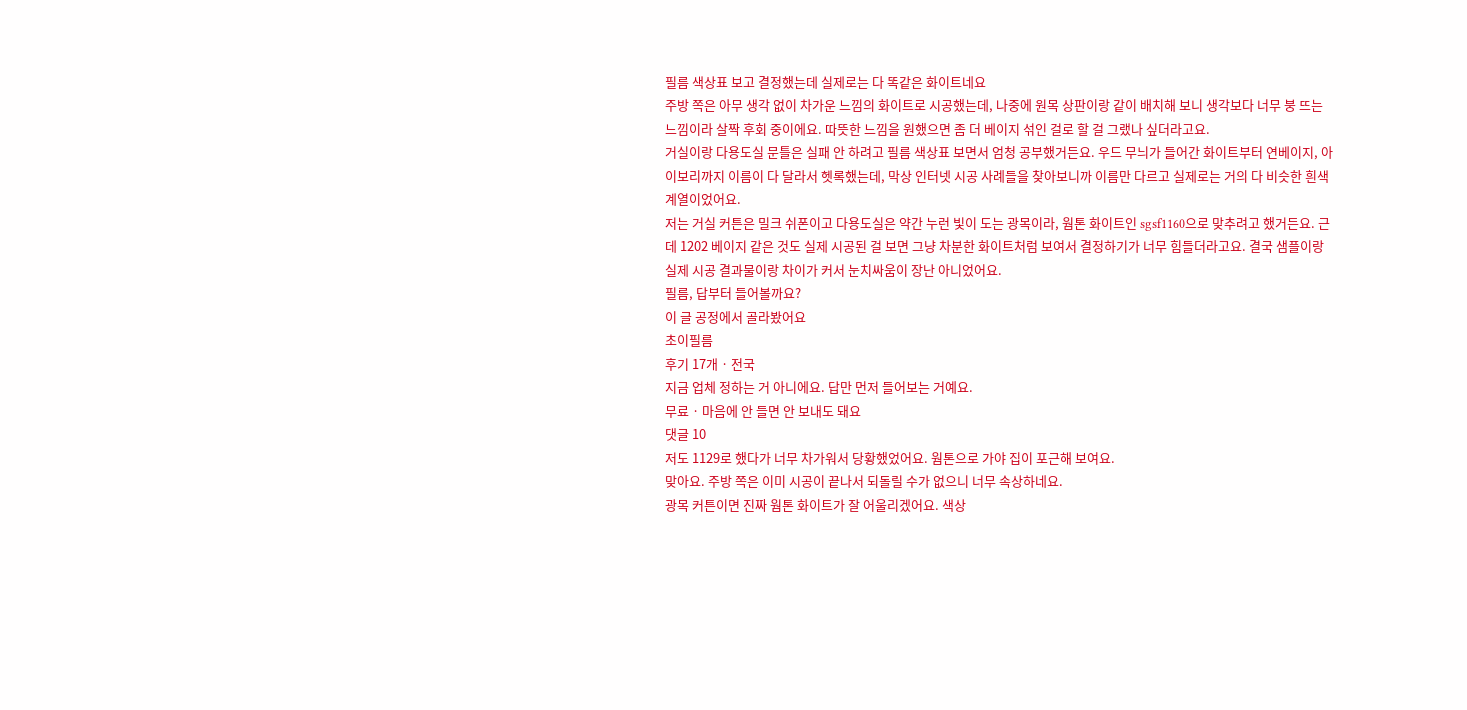필름 색상표 보고 결정했는데 실제로는 다 똑같은 화이트네요
주방 쪽은 아무 생각 없이 차가운 느낌의 화이트로 시공했는데, 나중에 원목 상판이랑 같이 배치해 보니 생각보다 너무 붕 뜨는 느낌이라 살짝 후회 중이에요. 따뜻한 느낌을 원했으면 좀 더 베이지 섞인 걸로 할 걸 그랬나 싶더라고요.
거실이랑 다용도실 문틀은 실패 안 하려고 필름 색상표 보면서 엄청 공부했거든요. 우드 무늬가 들어간 화이트부터 연베이지, 아이보리까지 이름이 다 달라서 헷록했는데, 막상 인터넷 시공 사례들을 찾아보니까 이름만 다르고 실제로는 거의 다 비슷한 흰색 계열이었어요.
저는 거실 커튼은 밀크 쉬폰이고 다용도실은 약간 누런 빛이 도는 광목이라, 웜톤 화이트인 sgsf1160으로 맞추려고 했거든요. 근데 1202 베이지 같은 것도 실제 시공된 걸 보면 그냥 차분한 화이트처럼 보여서 결정하기가 너무 힘들더라고요. 결국 샘플이랑 실제 시공 결과물이랑 차이가 커서 눈치싸움이 장난 아니었어요.
필름, 답부터 들어볼까요?
이 글 공정에서 골라봤어요
초이필름
후기 17개 · 전국
지금 업체 정하는 거 아니에요. 답만 먼저 들어보는 거예요.
무료 · 마음에 안 들면 안 보내도 돼요
댓글 10
저도 1129로 했다가 너무 차가워서 당황했었어요. 웜톤으로 가야 집이 포근해 보여요.
맞아요. 주방 쪽은 이미 시공이 끝나서 되돌릴 수가 없으니 너무 속상하네요.
광목 커튼이면 진짜 웜톤 화이트가 잘 어울리겠어요. 색상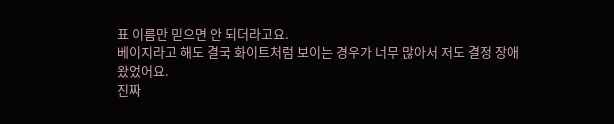표 이름만 믿으면 안 되더라고요.
베이지라고 해도 결국 화이트처럼 보이는 경우가 너무 많아서 저도 결정 장애 왔었어요.
진짜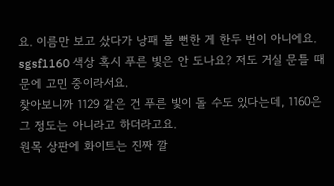요. 이름만 보고 샀다가 낭패 볼 뻔한 게 한두 번이 아니에요.
sgsf1160 색상 혹시 푸른 빛은 안 도나요? 저도 거실 문틀 때문에 고민 중이라서요.
찾아보니까 1129 같은 건 푸른 빛이 돌 수도 있다는데, 1160은 그 정도는 아니라고 하더라고요.
원목 상판에 화이트는 진짜 깔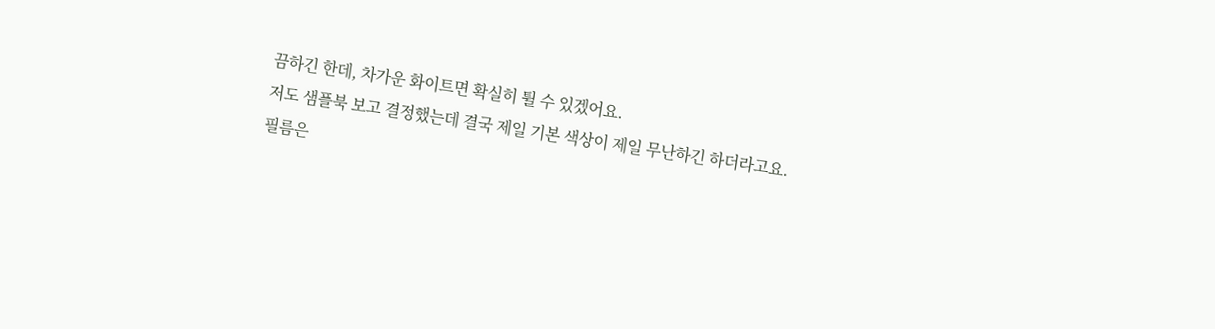끔하긴 한데, 차가운 화이트면 확실히 튈 수 있겠어요.
저도 샘플북 보고 결정했는데 결국 제일 기본 색상이 제일 무난하긴 하더라고요.
필름은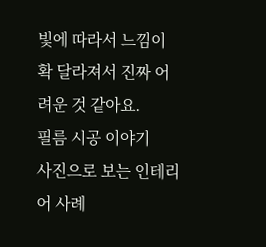빛에 따라서 느낌이 확 달라져서 진짜 어려운 것 같아요.
필름 시공 이야기
사진으로 보는 인테리어 사례